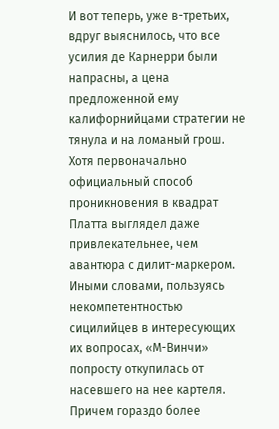И вот теперь, уже в-третьих, вдруг выяснилось, что все усилия де Карнерри были напрасны, а цена предложенной ему калифорнийцами стратегии не тянула и на ломаный грош. Хотя первоначально официальный способ проникновения в квадрат Платта выглядел даже привлекательнее, чем авантюра с дилит-маркером. Иными словами, пользуясь некомпетентностью сицилийцев в интересующих их вопросах, «М-Винчи» попросту откупилась от насевшего на нее картеля. Причем гораздо более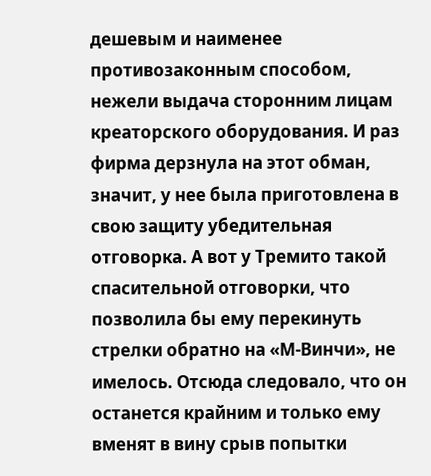дешевым и наименее противозаконным способом, нежели выдача сторонним лицам креаторского оборудования. И раз фирма дерзнула на этот обман, значит, у нее была приготовлена в свою защиту убедительная отговорка. А вот у Тремито такой спасительной отговорки, что позволила бы ему перекинуть стрелки обратно на «М-Винчи», не имелось. Отсюда следовало, что он останется крайним и только ему вменят в вину срыв попытки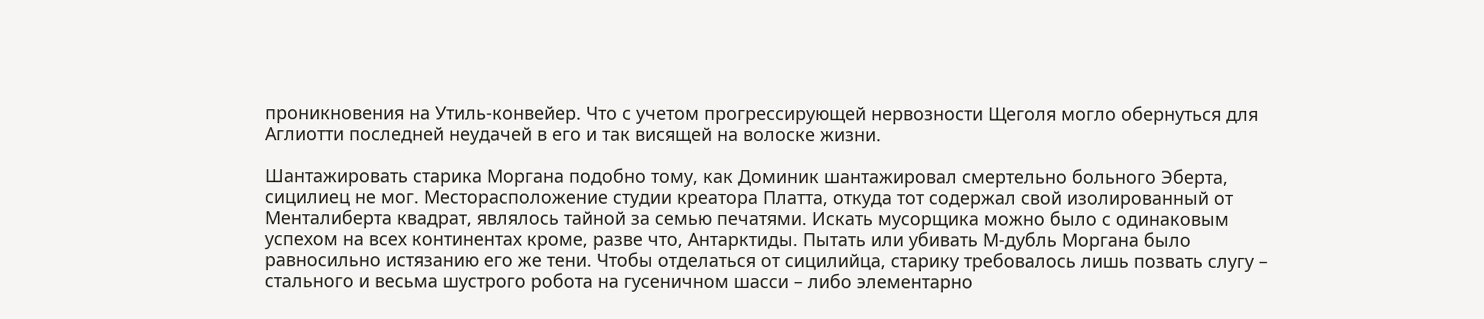проникновения на Утиль-конвейер. Что с учетом прогрессирующей нервозности Щеголя могло обернуться для Аглиотти последней неудачей в его и так висящей на волоске жизни.

Шантажировать старика Моргана подобно тому, как Доминик шантажировал смертельно больного Эберта, сицилиец не мог. Месторасположение студии креатора Платта, откуда тот содержал свой изолированный от Менталиберта квадрат, являлось тайной за семью печатями. Искать мусорщика можно было с одинаковым успехом на всех континентах кроме, разве что, Антарктиды. Пытать или убивать М-дубль Моргана было равносильно истязанию его же тени. Чтобы отделаться от сицилийца, старику требовалось лишь позвать слугу – стального и весьма шустрого робота на гусеничном шасси – либо элементарно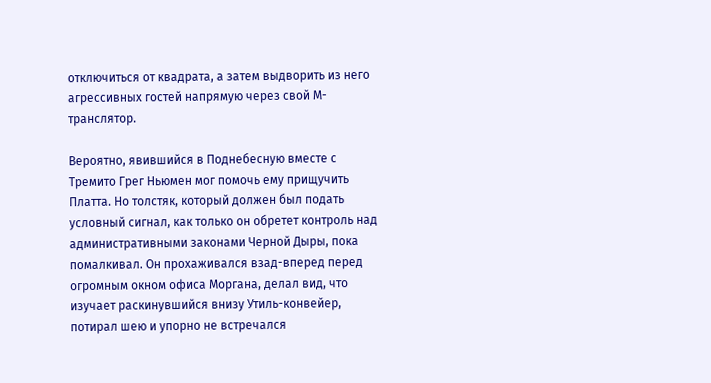отключиться от квадрата, а затем выдворить из него агрессивных гостей напрямую через свой М-транслятор.

Вероятно, явившийся в Поднебесную вместе с Тремито Грег Ньюмен мог помочь ему прищучить Платта. Но толстяк, который должен был подать условный сигнал, как только он обретет контроль над административными законами Черной Дыры, пока помалкивал. Он прохаживался взад-вперед перед огромным окном офиса Моргана, делал вид, что изучает раскинувшийся внизу Утиль-конвейер, потирал шею и упорно не встречался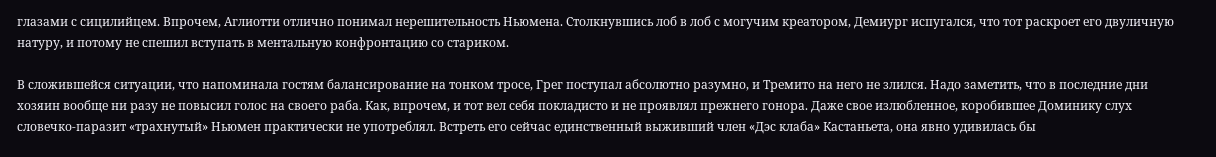глазами с сицилийцем. Впрочем, Аглиотти отлично понимал нерешительность Ньюмена. Столкнувшись лоб в лоб с могучим креатором, Демиург испугался, что тот раскроет его двуличную натуру, и потому не спешил вступать в ментальную конфронтацию со стариком.

В сложившейся ситуации, что напоминала гостям балансирование на тонком тросе, Грег поступал абсолютно разумно, и Тремито на него не злился. Надо заметить, что в последние дни хозяин вообще ни разу не повысил голос на своего раба. Как, впрочем, и тот вел себя покладисто и не проявлял прежнего гонора. Даже свое излюбленное, коробившее Доминику слух словечко-паразит «трахнутый» Ньюмен практически не употреблял. Встреть его сейчас единственный выживший член «Дэс клаба» Кастаньета, она явно удивилась бы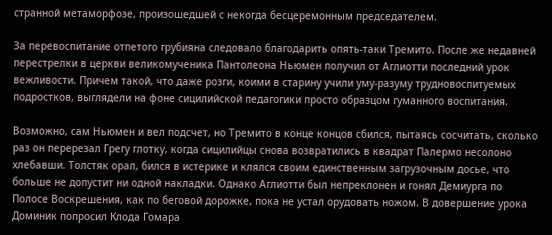странной метаморфозе, произошедшей с некогда бесцеремонным председателем.

За перевоспитание отпетого грубияна следовало благодарить опять-таки Тремито. После же недавней перестрелки в церкви великомученика Пантолеона Ньюмен получил от Аглиотти последний урок вежливости. Причем такой, что даже розги, коими в старину учили уму-разуму трудновоспитуемых подростков, выглядели на фоне сицилийской педагогики просто образцом гуманного воспитания.

Возможно, сам Ньюмен и вел подсчет, но Тремито в конце концов сбился, пытаясь сосчитать, сколько раз он перерезал Грегу глотку, когда сицилийцы снова возвратились в квадрат Палермо несолоно хлебавши. Толстяк орал, бился в истерике и клялся своим единственным загрузочным досье, что больше не допустит ни одной накладки. Однако Аглиотти был непреклонен и гонял Демиурга по Полосе Воскрешения, как по беговой дорожке, пока не устал орудовать ножом. В довершение урока Доминик попросил Клода Гомара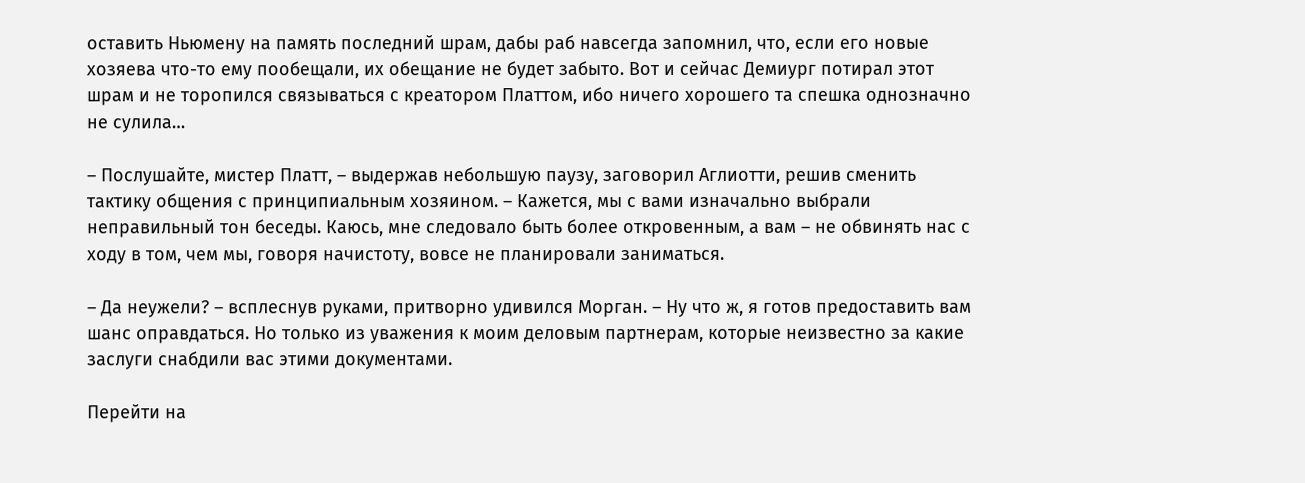оставить Ньюмену на память последний шрам, дабы раб навсегда запомнил, что, если его новые хозяева что-то ему пообещали, их обещание не будет забыто. Вот и сейчас Демиург потирал этот шрам и не торопился связываться с креатором Платтом, ибо ничего хорошего та спешка однозначно не сулила…

– Послушайте, мистер Платт, – выдержав небольшую паузу, заговорил Аглиотти, решив сменить тактику общения с принципиальным хозяином. – Кажется, мы с вами изначально выбрали неправильный тон беседы. Каюсь, мне следовало быть более откровенным, а вам – не обвинять нас с ходу в том, чем мы, говоря начистоту, вовсе не планировали заниматься.

– Да неужели? – всплеснув руками, притворно удивился Морган. – Ну что ж, я готов предоставить вам шанс оправдаться. Но только из уважения к моим деловым партнерам, которые неизвестно за какие заслуги снабдили вас этими документами.

Перейти на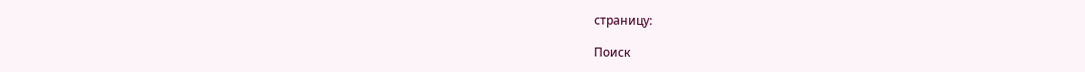страницу:

Поиск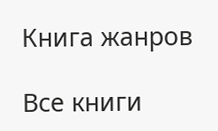Книга жанров

Все книги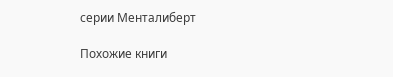серии Менталиберт

Похожие книги